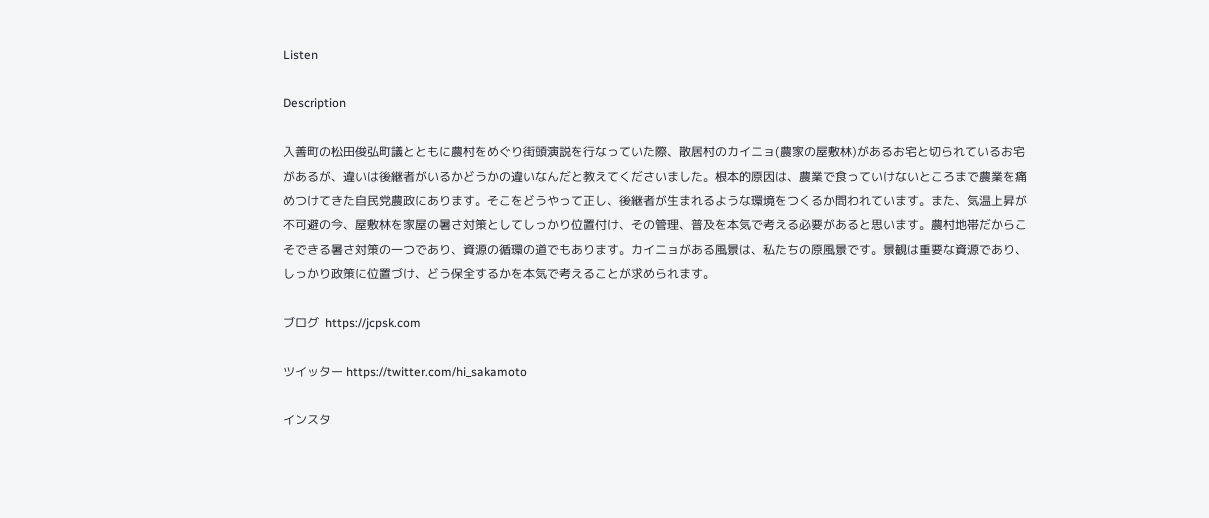Listen

Description

入善町の松田俊弘町議とともに農村をめぐり街頭演説を行なっていた際、散居村のカイニョ(農家の屋敷林)があるお宅と切られているお宅があるが、違いは後継者がいるかどうかの違いなんだと教えてくださいました。根本的原因は、農業で食っていけないところまで農業を痛めつけてきた自民党農政にあります。そこをどうやって正し、後継者が生まれるような環境をつくるか問われています。また、気温上昇が不可避の今、屋敷林を家屋の暑さ対策としてしっかり位置付け、その管理、普及を本気で考える必要があると思います。農村地帯だからこそできる暑さ対策の一つであり、資源の循環の道でもあります。カイニョがある風景は、私たちの原風景です。景観は重要な資源であり、しっかり政策に位置づけ、どう保全するかを本気で考えることが求められます。

ブログ  https://jcpsk.com

ツイッター https://twitter.com/hi_sakamoto

インスタ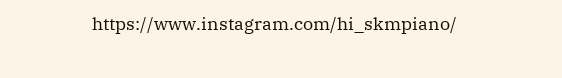https://www.instagram.com/hi_skmpiano/